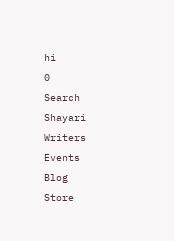hi
0
Search
Shayari
Writers
Events
Blog
Store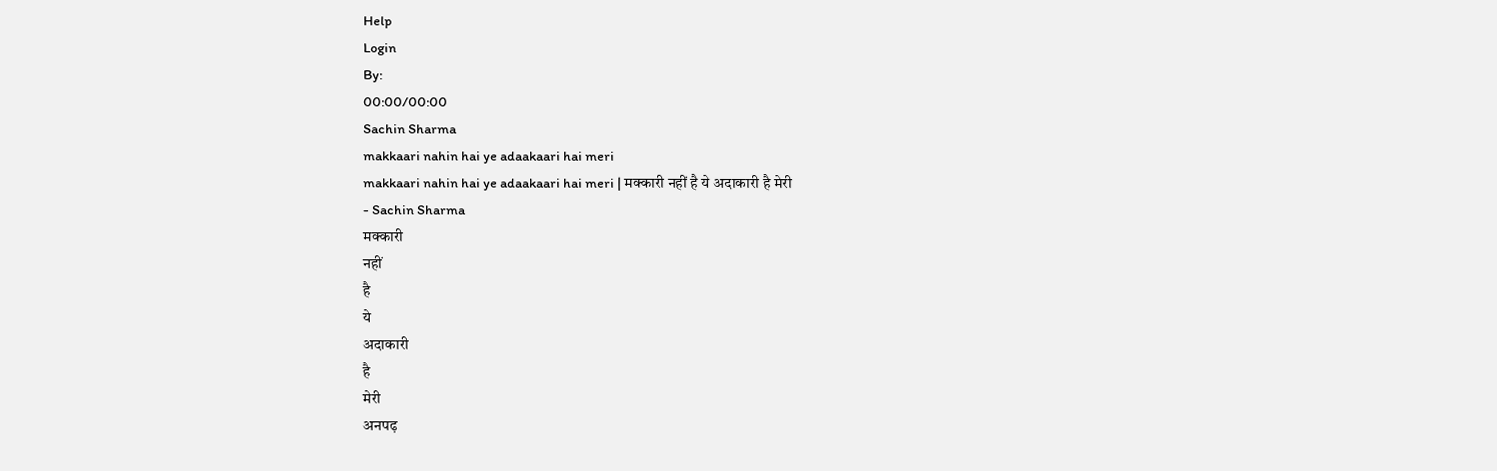Help
Login
By:
00:00/00:00
Sachin Sharma
makkaari nahin hai ye adaakaari hai meri
makkaari nahin hai ye adaakaari hai meri | मक्कारी नहीं है ये अदाकारी है मेरी
- Sachin Sharma
मक्कारी
नहीं
है
ये
अदाकारी
है
मेरी
अनपढ़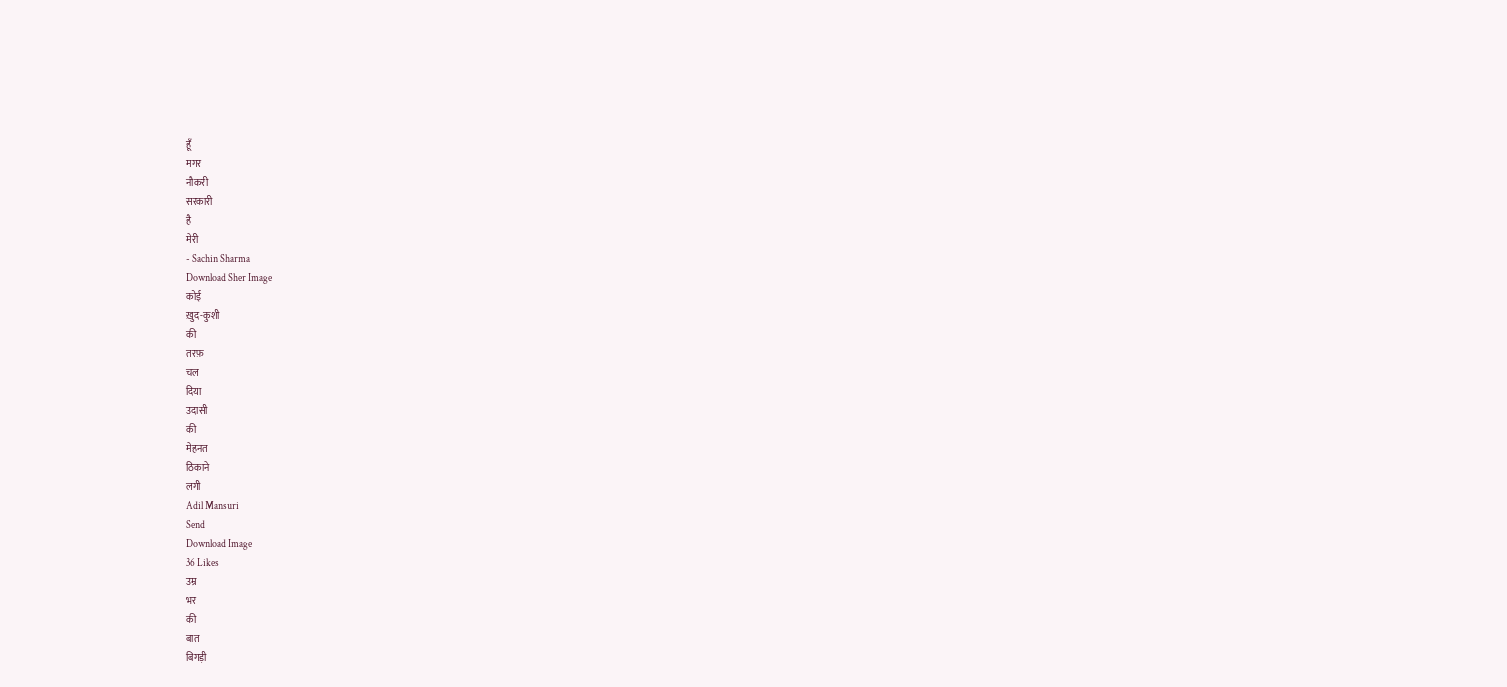हूँ
मगर
नौकरी
सरकारी
है
मेरी
- Sachin Sharma
Download Sher Image
कोई
ख़ुद-कुशी
की
तरफ़
चल
दिया
उदासी
की
मेहनत
ठिकाने
लगी
Adil Mansuri
Send
Download Image
36 Likes
उम्र
भर
की
बात
बिगड़ी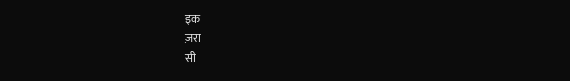इक
ज़रा
सी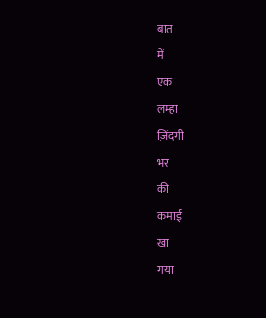बात
में
एक
लम्हा
ज़िंदगी
भर
की
कमाई
खा
गया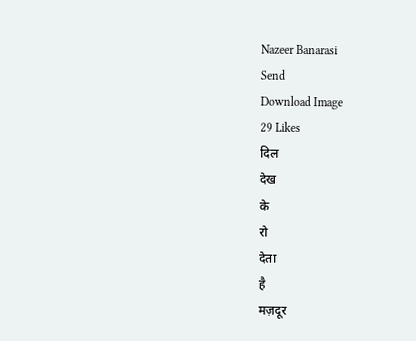Nazeer Banarasi
Send
Download Image
29 Likes
दिल
देख
के
रो
देता
है
मज़दूर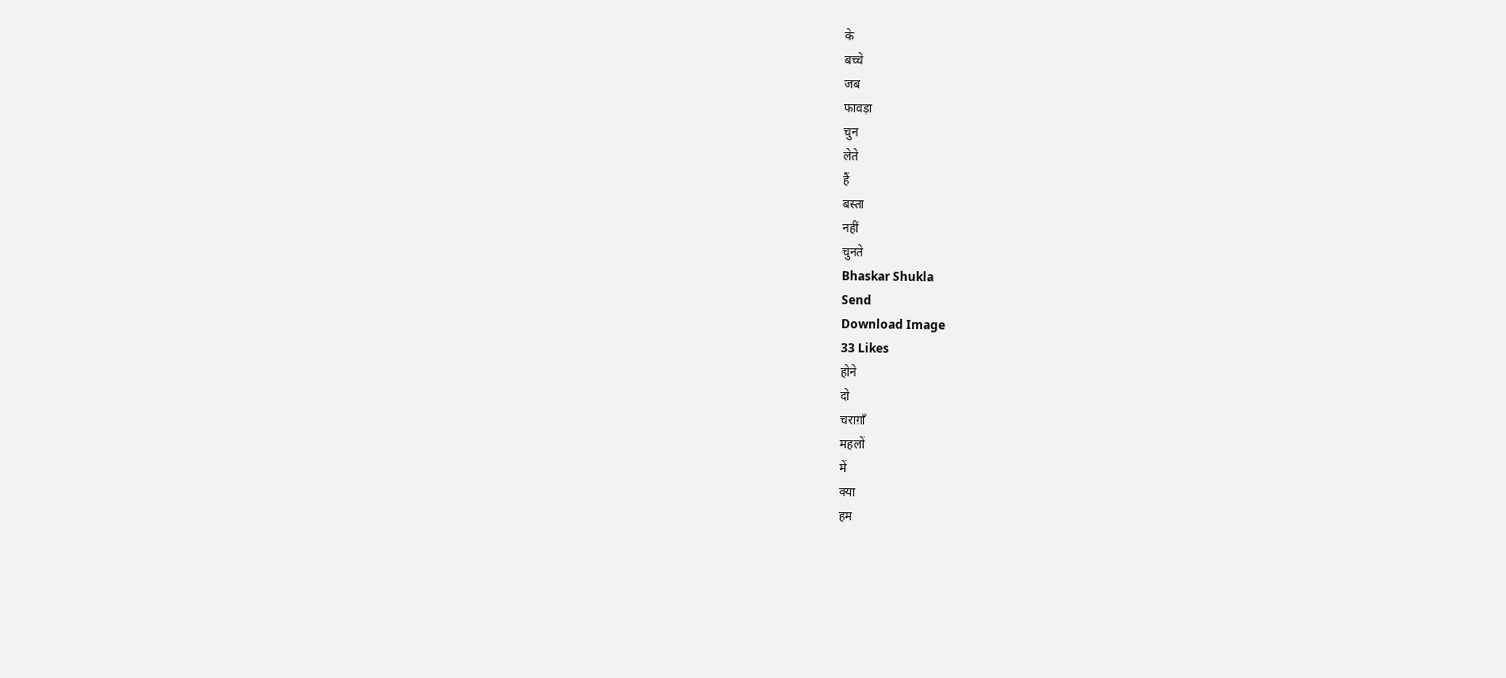के
बच्चे
जब
फावड़ा
चुन
लेते
हैं
बस्ता
नहीं
चुनते
Bhaskar Shukla
Send
Download Image
33 Likes
होने
दो
चराग़ाँ
महलों
में
क्या
हम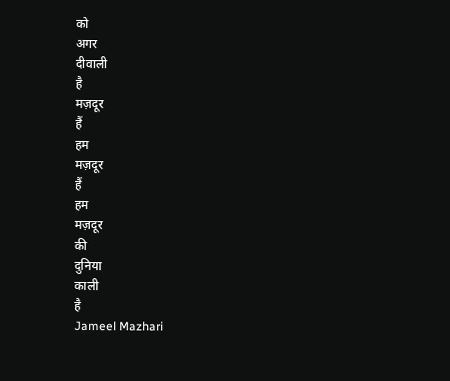को
अगर
दीवाली
है
मज़दूर
हैं
हम
मज़दूर
हैं
हम
मज़दूर
की
दुनिया
काली
है
Jameel Mazhari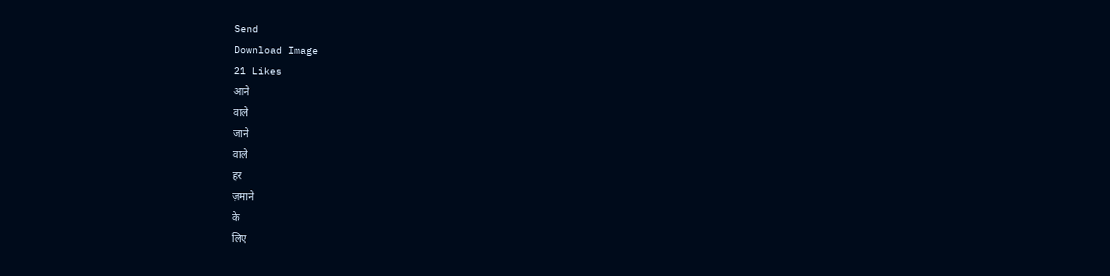Send
Download Image
21 Likes
आने
वाले
जाने
वाले
हर
ज़माने
के
लिए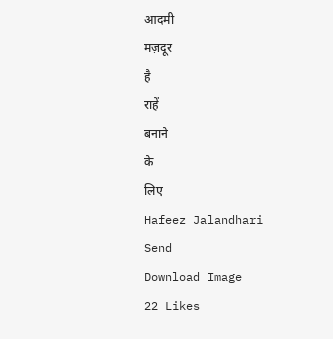आदमी
मज़दूर
है
राहें
बनाने
के
लिए
Hafeez Jalandhari
Send
Download Image
22 Likes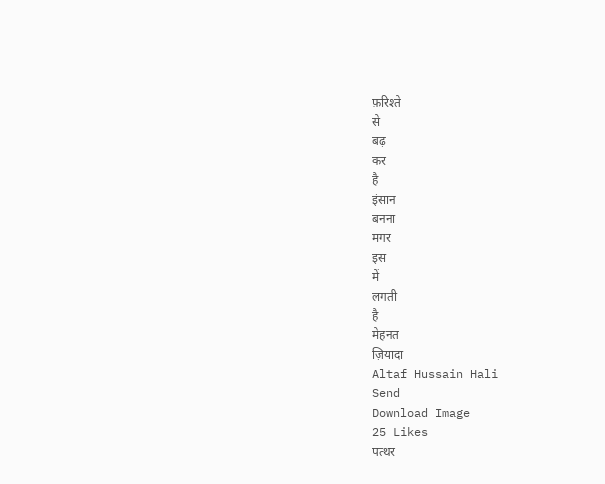फ़रिश्ते
से
बढ़
कर
है
इंसान
बनना
मगर
इस
में
लगती
है
मेहनत
ज़ियादा
Altaf Hussain Hali
Send
Download Image
25 Likes
पत्थर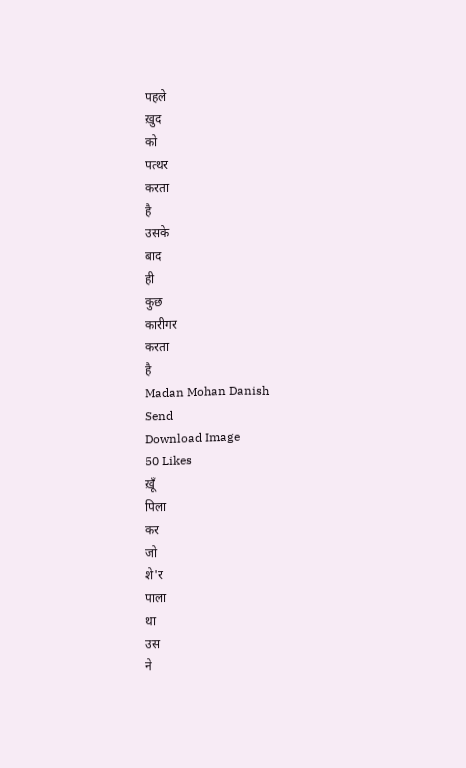पहले
ख़ुद
को
पत्थर
करता
है
उसके
बाद
ही
कुछ
कारीगर
करता
है
Madan Mohan Danish
Send
Download Image
50 Likes
ख़ूँ
पिला
कर
जो
शे'र
पाला
था
उस
ने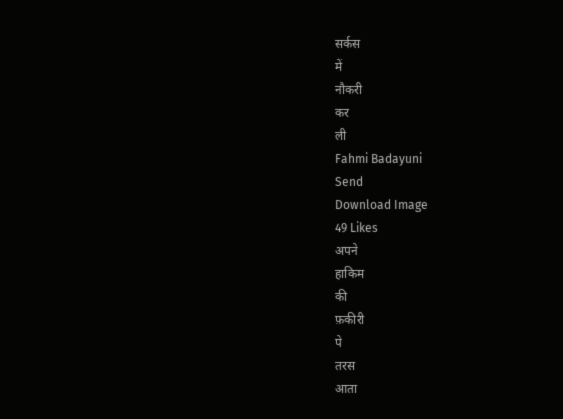सर्कस
में
नौकरी
कर
ली
Fahmi Badayuni
Send
Download Image
49 Likes
अपने
हाकिम
की
फ़कीरी
पे
तरस
आता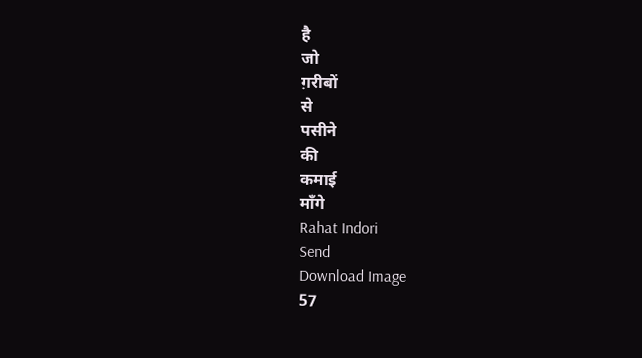है
जो
ग़रीबों
से
पसीने
की
कमाई
माँगे
Rahat Indori
Send
Download Image
57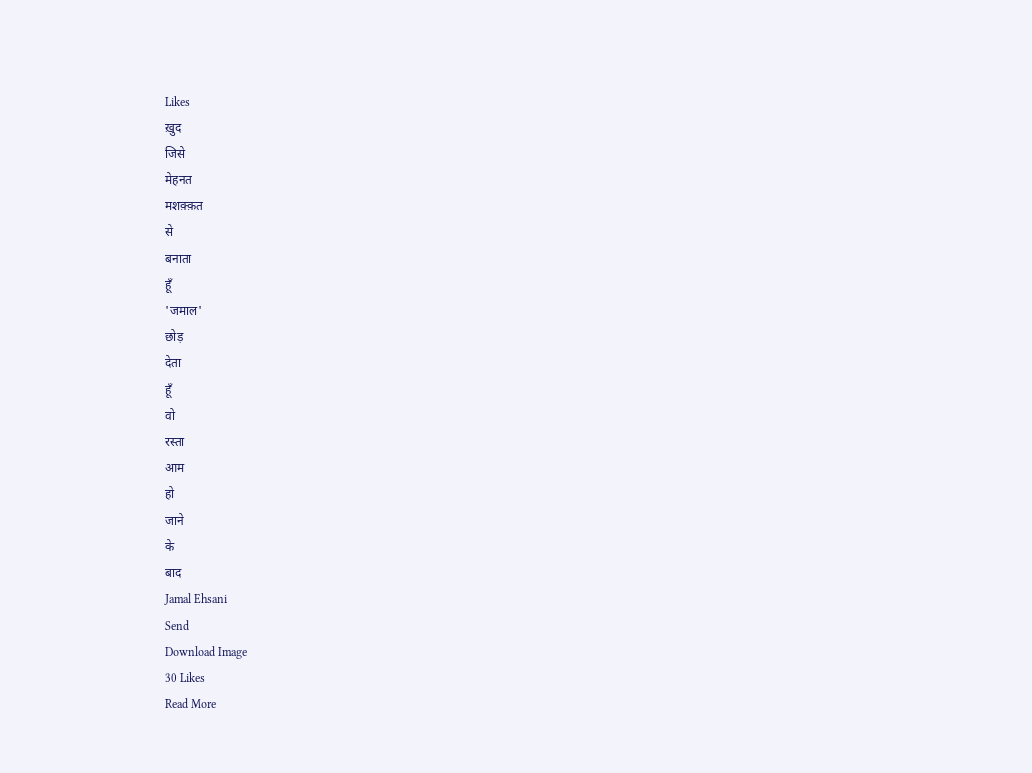Likes
ख़ुद
जिसे
मेहनत
मशक़्क़त
से
बनाता
हूँ
'जमाल'
छोड़
देता
हूँ
वो
रस्ता
आम
हो
जाने
के
बाद
Jamal Ehsani
Send
Download Image
30 Likes
Read More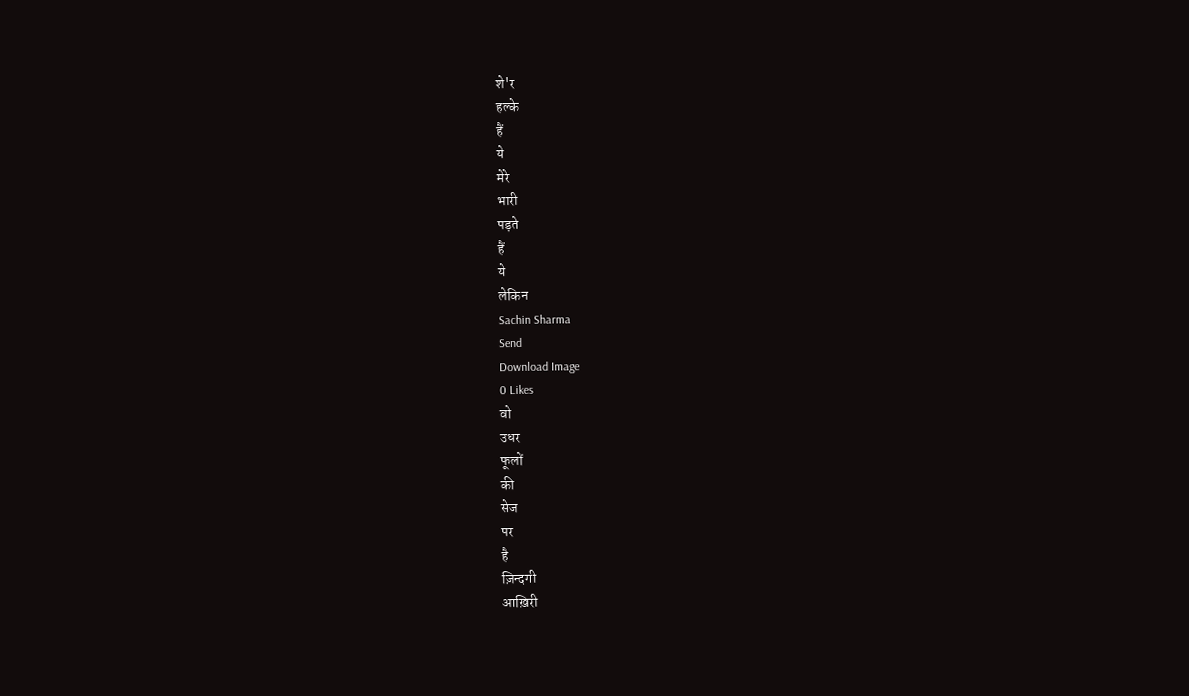शे'र
हल्के
हैं
ये
मेरे
भारी
पड़ते
हैं
ये
लेकिन
Sachin Sharma
Send
Download Image
0 Likes
वो
उधर
फूलों
की
सेज
पर
है
ज़िन्दगी
आख़िरी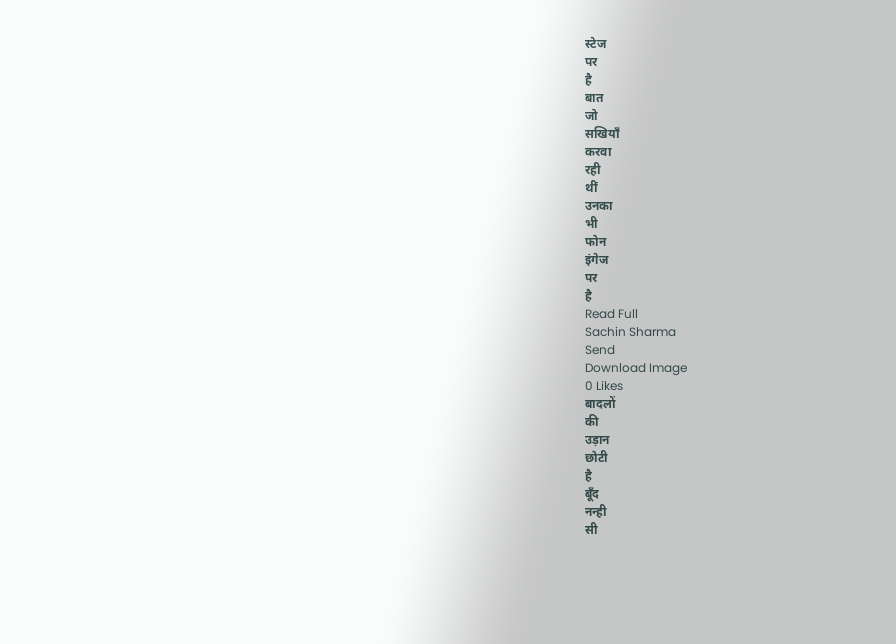स्टेज
पर
है
बात
जो
सखियाँ
करवा
रही
थीं
उनका
भी
फोन
इंगेज
पर
है
Read Full
Sachin Sharma
Send
Download Image
0 Likes
बादलों
की
उड़ान
छोटी
है
बूँद
नन्ही
सी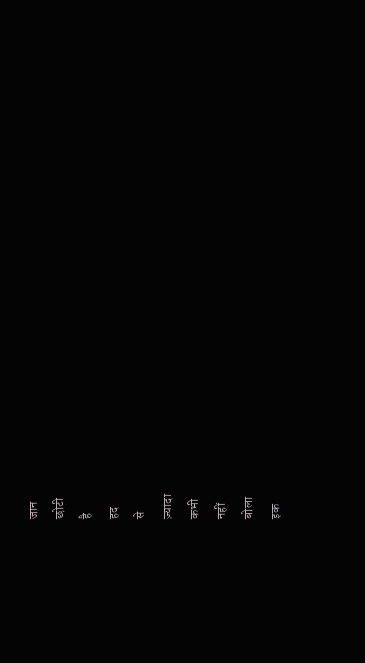जान
छोटी
है
हद
से
ज़्यादा
कभी
नहीं
बोला
इक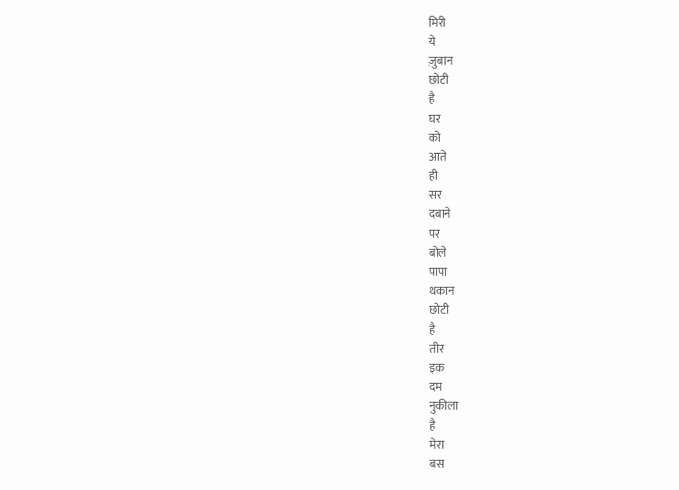मिरी
ये
ज़ुबान
छोटी
है
घर
को
आते
ही
सर
दबाने
पर
बोले
पापा
थकान
छोटी
है
तीर
इक
दम
नुकीला
है
मेरा
बस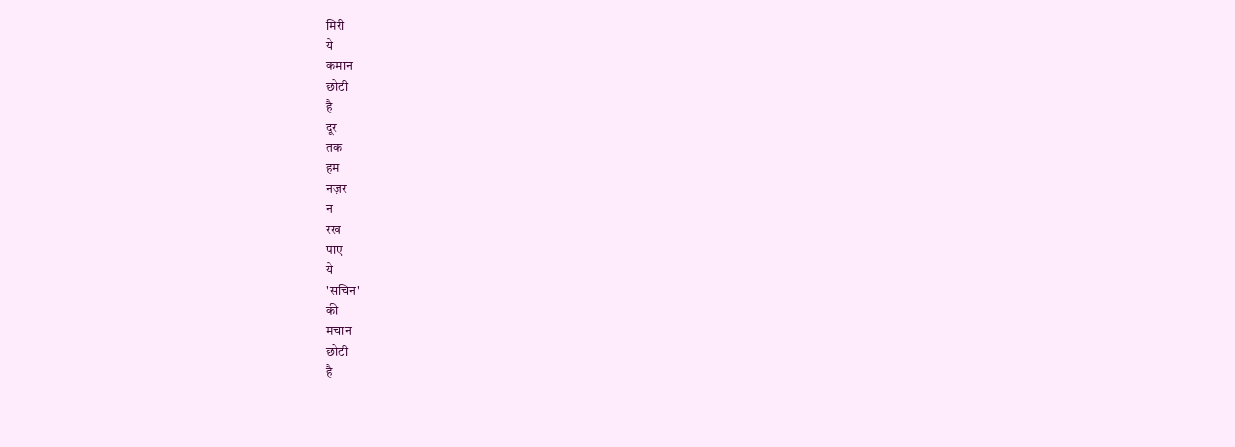मिरी
ये
कमान
छोटी
है
दूर
तक
हम
नज़र
न
रख
पाए
ये
'सचिन'
की
मचान
छोटी
है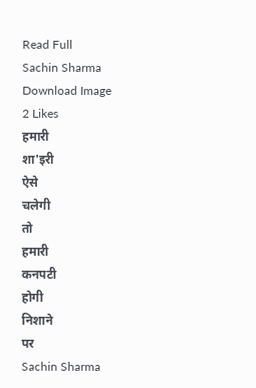Read Full
Sachin Sharma
Download Image
2 Likes
हमारी
शा'इरी
ऐसे
चलेगी
तो
हमारी
कनपटी
होगी
निशाने
पर
Sachin Sharma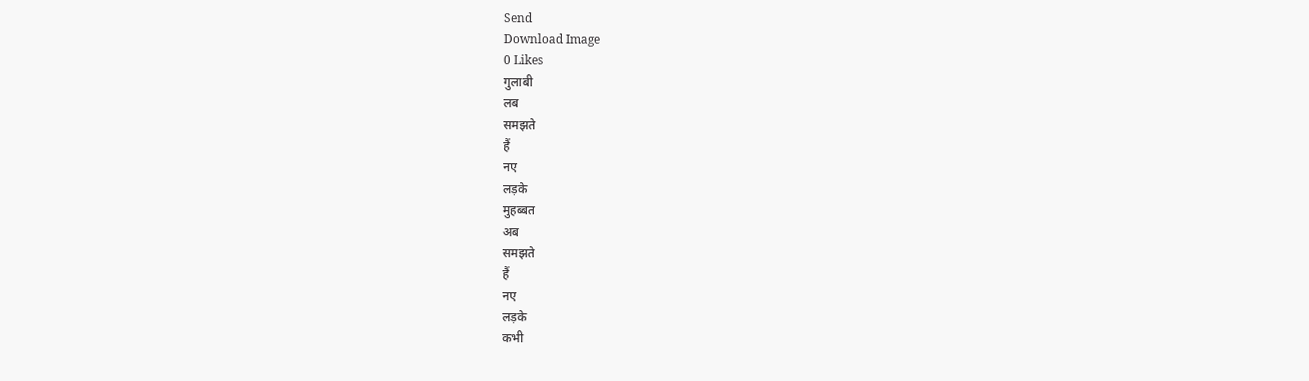Send
Download Image
0 Likes
गुलाबी
लब
समझते
हैं
नए
लड़के
मुहब्बत
अब
समझते
हैं
नए
लड़के
कभी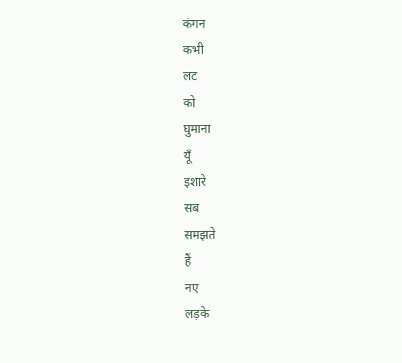कंगन
कभी
लट
को
घुमाना
यूँ
इशारे
सब
समझते
हैं
नए
लड़के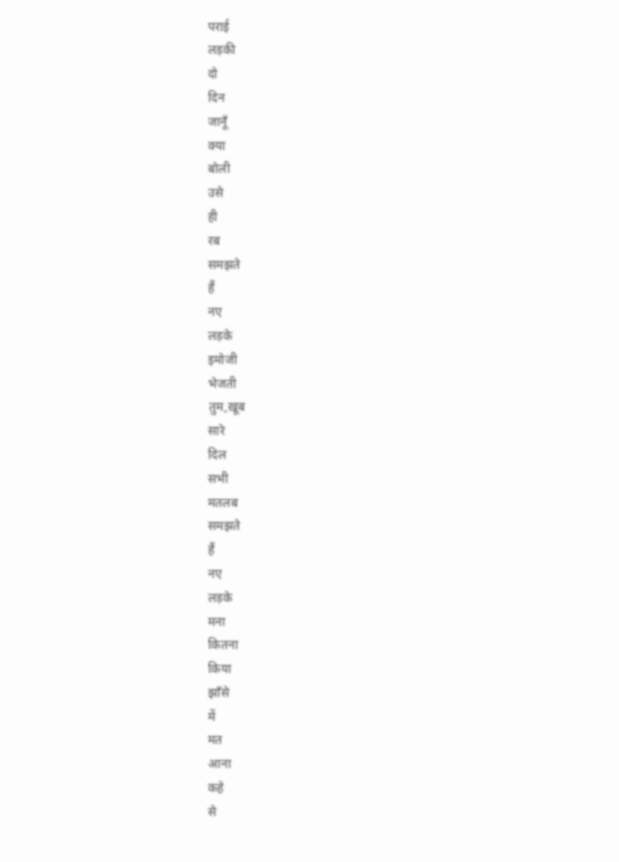पराई
लड़की
दो
दिन
जानूँ
क्या
बोली
उसे
ही
रब
समझते
हैं
नए
लड़के
इमोजी
भेजती
तुम,ख़ूब
सारे
दिल
सभी
मतलब
समझते
हैं
नए
लड़के
मना
कितना
किया
झाँसे
में
मत
आना
कहे
से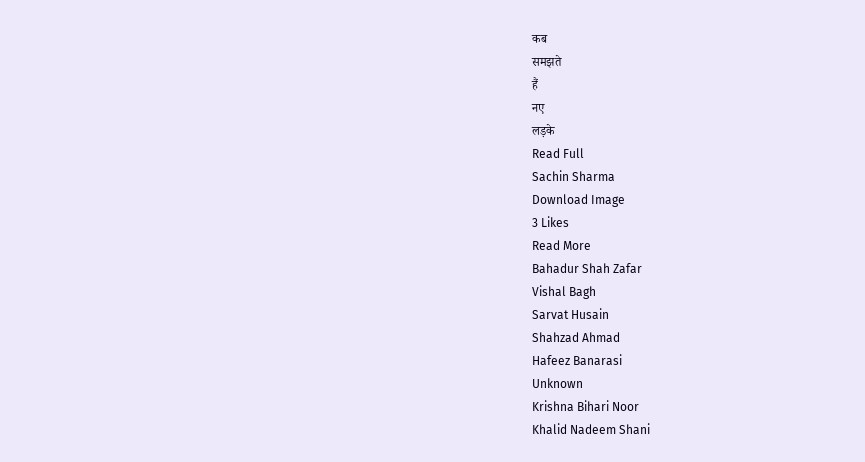कब
समझते
हैं
नए
लड़के
Read Full
Sachin Sharma
Download Image
3 Likes
Read More
Bahadur Shah Zafar
Vishal Bagh
Sarvat Husain
Shahzad Ahmad
Hafeez Banarasi
Unknown
Krishna Bihari Noor
Khalid Nadeem Shani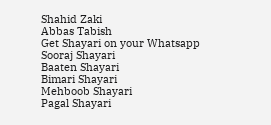Shahid Zaki
Abbas Tabish
Get Shayari on your Whatsapp
Sooraj Shayari
Baaten Shayari
Bimari Shayari
Mehboob Shayari
Pagal Shayari